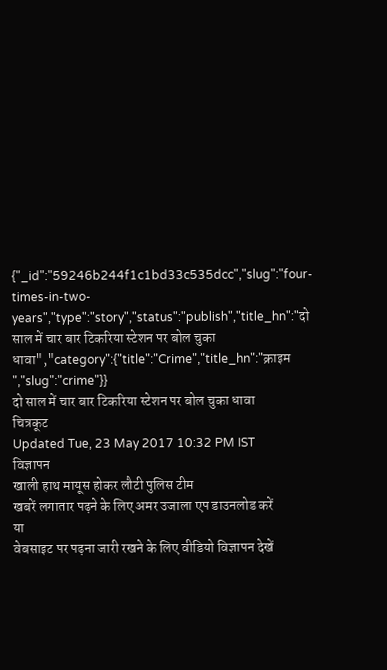{"_id":"59246b244f1c1bd33c535dcc","slug":"four-times-in-two-years","type":"story","status":"publish","title_hn":"दो साल में चार बार टिकरिया स्टेशन पर बोल चुका धावा","category":{"title":"Crime","title_hn":"क्राइम ","slug":"crime"}}
दो साल में चार बार टिकरिया स्टेशन पर बोल चुका धावा
चित्रकूट
Updated Tue, 23 May 2017 10:32 PM IST
विज्ञापन
खाली हाथ मायूस होकर लौटी पुलिस टीम
खबरें लगातार पढ़ने के लिए अमर उजाला एप डाउनलोड करें
या
वेबसाइट पर पढ़ना जारी रखने के लिए वीडियो विज्ञापन देखें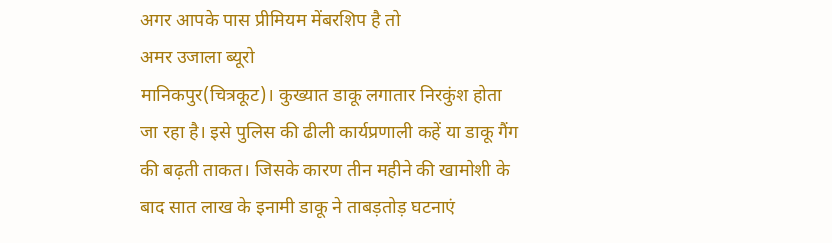अगर आपके पास प्रीमियम मेंबरशिप है तो
अमर उजाला ब्यूरो
मानिकपुर(चित्रकूट)। कुख्यात डाकू लगातार निरकुंश होता जा रहा है। इसे पुलिस की ढीली कार्यप्रणाली कहें या डाकू गैंग की बढ़ती ताकत। जिसके कारण तीन महीने की खामोशी के बाद सात लाख के इनामी डाकू ने ताबड़तोड़ घटनाएं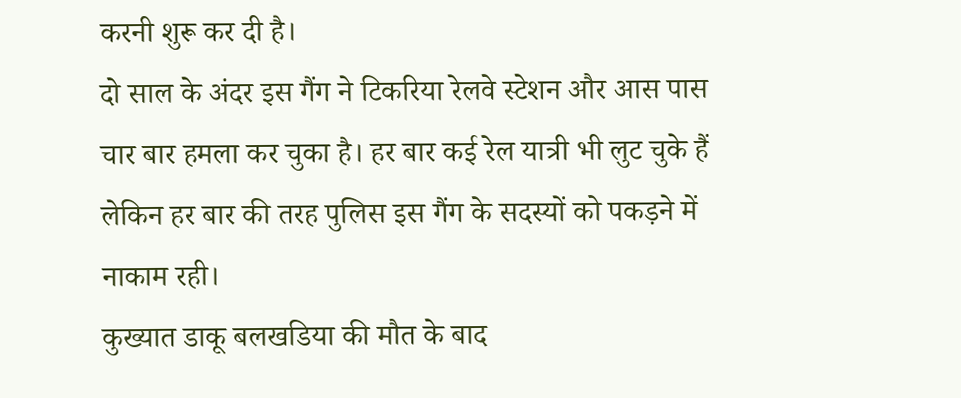करनी शुरू कर दी है।
दो साल के अंदर इस गैंग ने टिकरिया रेलवे स्टेशन और आस पास चार बार हमला कर चुका है। हर बार कई रेल यात्री भी लुट चुके हैं लेकिन हर बार की तरह पुलिस इस गैंग के सदस्यों को पकड़ने में नाकाम रही।
कुख्यात डाकू बलखडिया की मौत के बाद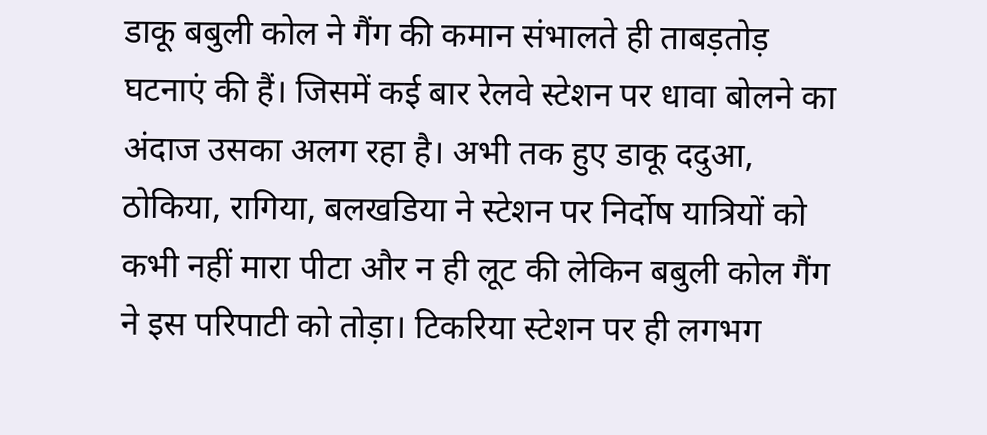डाकू बबुली कोल ने गैंग की कमान संभालते ही ताबड़तोड़ घटनाएं की हैं। जिसमें कई बार रेलवे स्टेशन पर धावा बोलने का अंदाज उसका अलग रहा है। अभी तक हुए डाकू ददुआ, ठोकिया, रागिया, बलखडिया ने स्टेशन पर निर्दोष यात्रियों को कभी नहीं मारा पीटा और न ही लूट की लेकिन बबुली कोल गैंग ने इस परिपाटी को तोड़ा। टिकरिया स्टेशन पर ही लगभग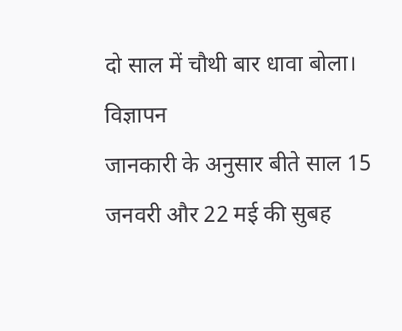दो साल में चौथी बार धावा बोला।
विज्ञापन
जानकारी के अनुसार बीते साल 15 जनवरी और 22 मई की सुबह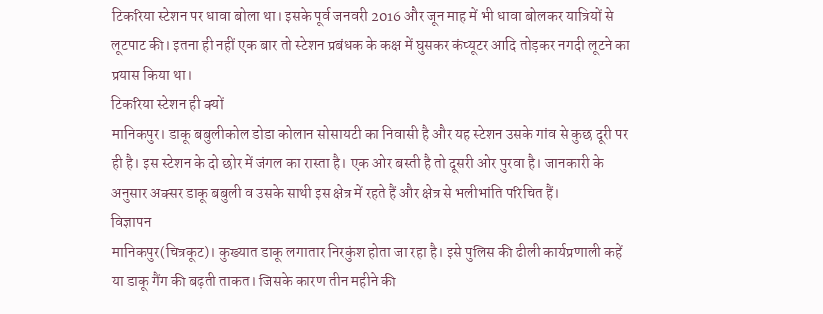टिकरिया स्टेशन पर धावा बोला था। इसके पूर्व जनवरी 2016 और जून माह में भी धावा बोलकर यात्रियों से लूटपाट की। इतना ही नहीं एक बार तो स्टेशन प्रबंधक के कक्ष में घुसकर कंप्यूटर आदि तोड़कर नगदी लूटने का प्रयास किया था।
टिकरिया स्टेशन ही क्यों
मानिकपुर। डाकू बबुलीकोल डोडा कोलान सोसायटी का निवासी है और यह स्टेशन उसके गांव से कुछ दूरी पर ही है। इस स्टेशन के दो छोर में जंगल का रास्ता है। एक ओर बस्ती है तो दूसरी ओर पुरवा है। जानकारी के अनुसार अक्सर डाकू बबुली व उसके साथी इस क्षेत्र में रहते हैं और क्षेत्र से भलीभांति परिचित हैं।
विज्ञापन
मानिकपुर(चित्रकूट)। कुख्यात डाकू लगातार निरकुंश होता जा रहा है। इसे पुलिस की ढीली कार्यप्रणाली कहें या डाकू गैंग की बढ़ती ताकत। जिसके कारण तीन महीने की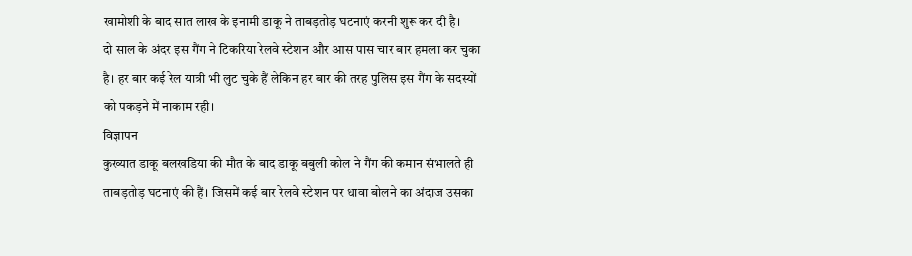खामोशी के बाद सात लाख के इनामी डाकू ने ताबड़तोड़ घटनाएं करनी शुरू कर दी है।
दो साल के अंदर इस गैंग ने टिकरिया रेलवे स्टेशन और आस पास चार बार हमला कर चुका है। हर बार कई रेल यात्री भी लुट चुके हैं लेकिन हर बार की तरह पुलिस इस गैंग के सदस्यों को पकड़ने में नाकाम रही।
विज्ञापन
कुख्यात डाकू बलखडिया की मौत के बाद डाकू बबुली कोल ने गैंग की कमान संभालते ही ताबड़तोड़ घटनाएं की हैं। जिसमें कई बार रेलवे स्टेशन पर धावा बोलने का अंदाज उसका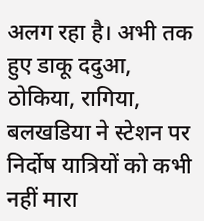अलग रहा है। अभी तक हुए डाकू ददुआ, ठोकिया, रागिया, बलखडिया ने स्टेशन पर निर्दोष यात्रियों को कभी नहीं मारा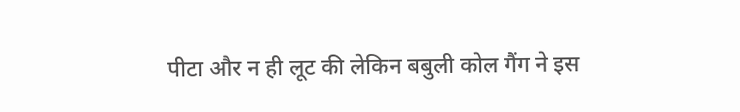पीटा और न ही लूट की लेकिन बबुली कोल गैंग ने इस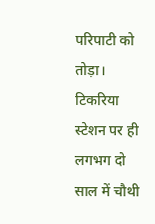परिपाटी को तोड़ा। टिकरिया स्टेशन पर ही लगभग दो साल में चौथी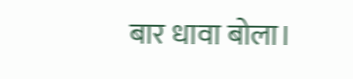बार धावा बोला।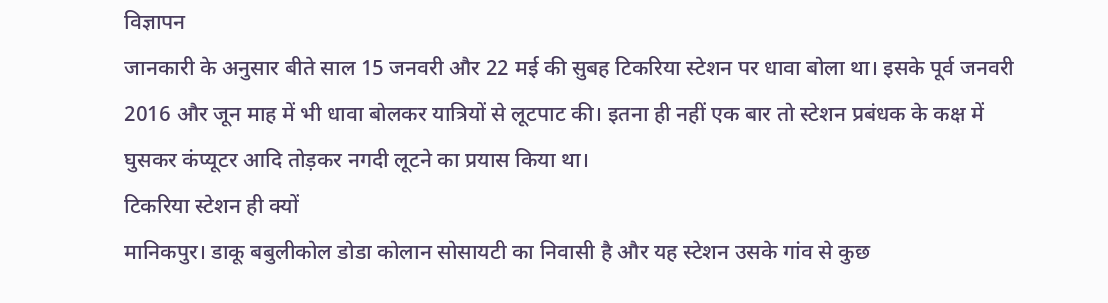विज्ञापन
जानकारी के अनुसार बीते साल 15 जनवरी और 22 मई की सुबह टिकरिया स्टेशन पर धावा बोला था। इसके पूर्व जनवरी 2016 और जून माह में भी धावा बोलकर यात्रियों से लूटपाट की। इतना ही नहीं एक बार तो स्टेशन प्रबंधक के कक्ष में घुसकर कंप्यूटर आदि तोड़कर नगदी लूटने का प्रयास किया था।
टिकरिया स्टेशन ही क्यों
मानिकपुर। डाकू बबुलीकोल डोडा कोलान सोसायटी का निवासी है और यह स्टेशन उसके गांव से कुछ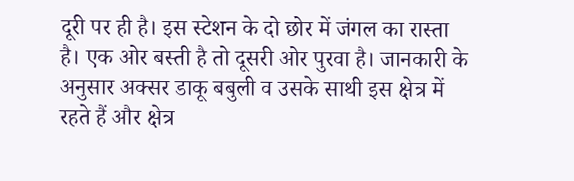दूरी पर ही है। इस स्टेशन के दो छोर में जंगल का रास्ता है। एक ओर बस्ती है तो दूसरी ओर पुरवा है। जानकारी के अनुसार अक्सर डाकू बबुली व उसके साथी इस क्षेत्र में रहते हैं और क्षेत्र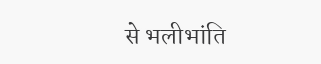से भलीभांति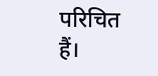परिचित हैं।